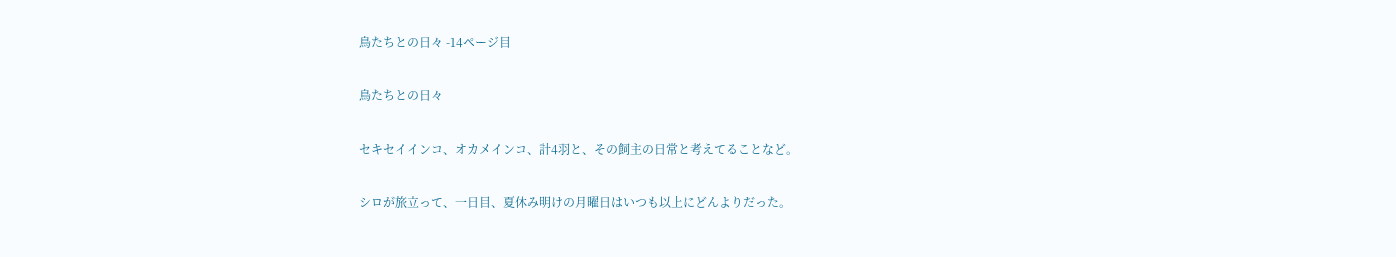鳥たちとの日々 -14ページ目

鳥たちとの日々

セキセイインコ、オカメインコ、計4羽と、その飼主の日常と考えてることなど。

シロが旅立って、一日目、夏休み明けの月曜日はいつも以上にどんよりだった。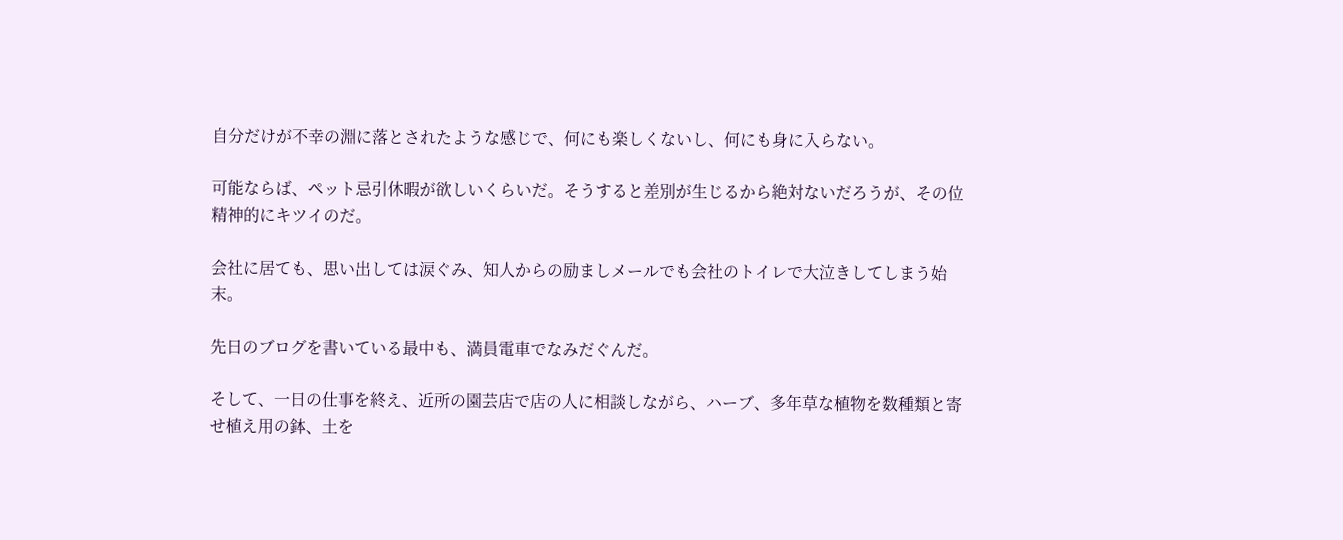自分だけが不幸の淵に落とされたような感じで、何にも楽しくないし、何にも身に入らない。

可能ならば、ペット忌引休暇が欲しいくらいだ。そうすると差別が生じるから絶対ないだろうが、その位精神的にキツイのだ。

会社に居ても、思い出しては涙ぐみ、知人からの励ましメールでも会社のトイレで大泣きしてしまう始末。

先日のブログを書いている最中も、満員電車でなみだぐんだ。

そして、一日の仕事を終え、近所の園芸店で店の人に相談しながら、ハーブ、多年草な植物を数種類と寄せ植え用の鉢、土を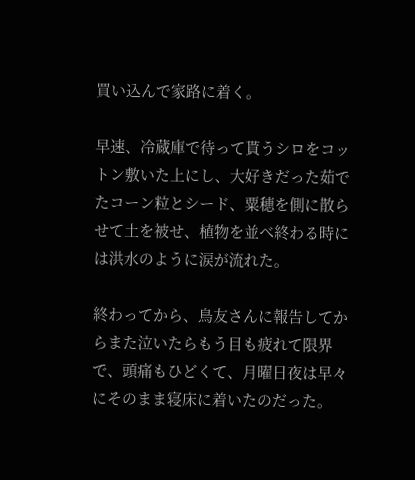買い込んで家路に着く。

早速、冷蔵庫で待って貰うシロをコットン敷いた上にし、大好きだった茹でたコーン粒とシード、粟穂を側に散らせて土を被せ、植物を並べ終わる時には洪水のように涙が流れた。

終わってから、鳥友さんに報告してからまた泣いたらもう目も疲れて限界で、頭痛もひどくて、月曜日夜は早々にそのまま寝床に着いたのだった。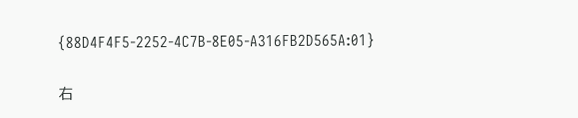{88D4F4F5-2252-4C7B-8E05-A316FB2D565A:01}

右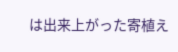は出来上がった寄植え